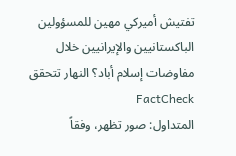تفتيش أميركي مهين للمسؤولين الباكستانيين والإيرانيين خلال مفاوضات إسلام أباد؟ النهار تتحقق FactCheck
المتداول: صور تظهر، وفقاً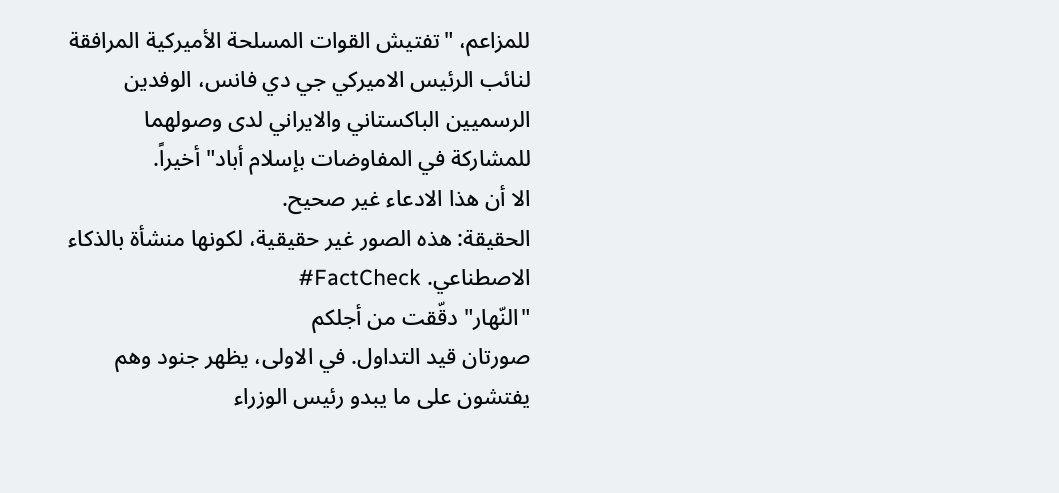للمزاعم، "تفتيش القوات المسلحة الأميركية المرافقة لنائب الرئيس الاميركي جي دي فانس، الوفدين الرسميين الباكستاني والايراني لدى وصولهما للمشاركة في المفاوضات بإسلام أباد" أخيراً.
الا أن هذا الادعاء غير صحيح.
الحقيقة: هذه الصور غير حقيقية، لكونها منشأة بالذكاء الاصطناعي. FactCheck#
"النّهار" دقّقت من أجلكم
صورتان قيد التداول. في الاولى، يظهر جنود وهم يفتشون على ما يبدو رئيس الوزراء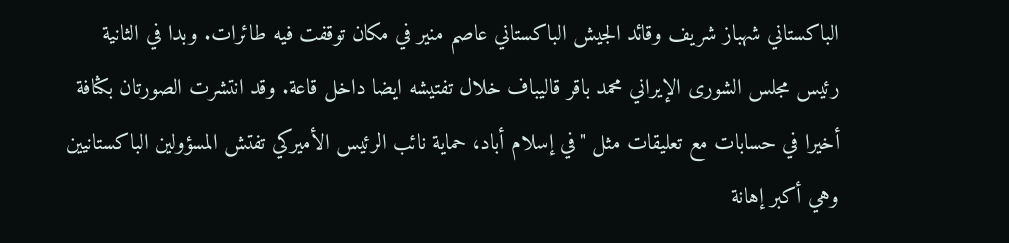الباكستاني شهباز شريف وقائد الجيش الباكستاني عاصم منير في مكان توقفت فيه طائرات. وبدا في الثانية رئيس مجلس الشورى الإيراني محمد باقر قاليباف خلال تفتيشه ايضا داخل قاعة. وقد انتشرت الصورتان بكثافة أخيرا في حسابات مع تعليقات مثل "في إسلام أباد، حماية نائب الرئيس الأميركي تفتش المسؤولين الباكستانيين وهي أكبر إهانة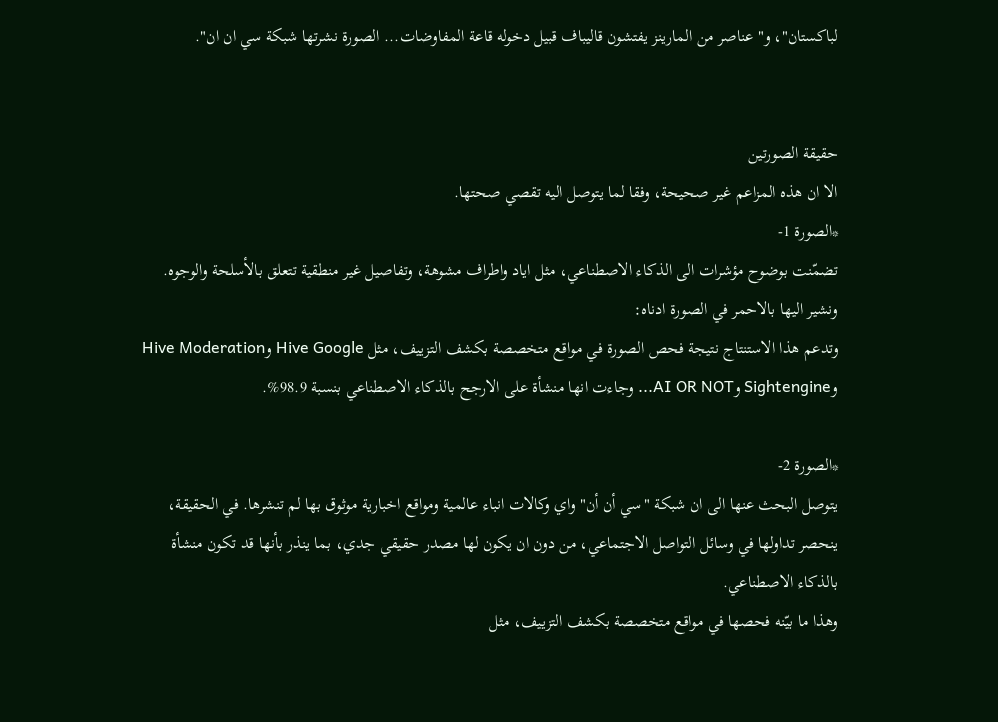لباكستان"، و"عناصر من المارينز يفتشون قاليباف قبيل دخوله قاعة المفاوضات... الصورة نشرتها شبكة سي ان ان".


حقيقة الصورتين
الا ان هذه المزاعم غير صحيحة، وفقا لما يتوصل اليه تقصي صحتها.
*الصورة 1-
تضمّنت بوضوح مؤشرات الى الذكاء الاصطناعي، مثل اياد واطراف مشوهة، وتفاصيل غير منطقية تتعلق بالأسلحة والوجوه. ونشير اليها بالاحمر في الصورة ادناه:
وتدعم هذا الاستنتاج نتيجة فحص الصورة في مواقع متخصصة بكشف التزييف، مثل Hive Google وHive Moderation وSightengine وAI OR NOT... وجاءت انها منشأة على الارجح بالذكاء الاصطناعي بنسبة 98.9%.

*الصورة 2-
يتوصل البحث عنها الى ان شبكة "سي أن أن" واي وكالات انباء عالمية ومواقع اخبارية موثوق بها لم تنشرها. في الحقيقة، ينحصر تداولها في وسائل التواصل الاجتماعي، من دون ان يكون لها مصدر حقيقي جدي، بما ينذر بأنها قد تكون منشأة بالذكاء الاصطناعي.
وهذا ما بيّنه فحصها في مواقع متخصصة بكشف التزييف، مثل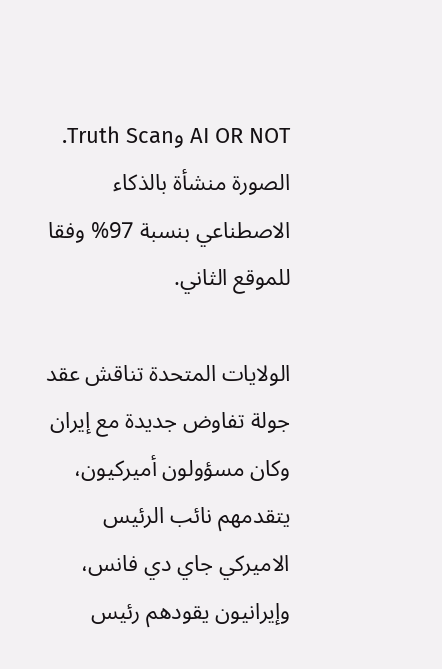AI OR NOT وTruth Scan. الصورة منشأة بالذكاء الاصطناعي بنسبة 97% وفقا للموقع الثاني.

الولايات المتحدة تناقش عقد جولة تفاوض جديدة مع إيران
وكان مسؤولون أميركيون، يتقدمهم نائب الرئيس الاميركي جاي دي فانس، وإيرانيون يقودهم رئيس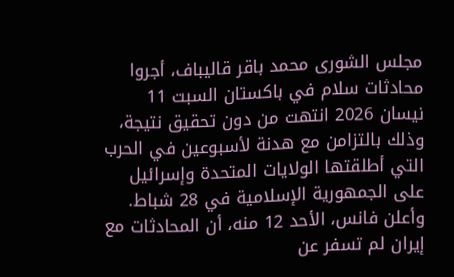مجلس الشورى محمد باقر قاليباف، أجروا محادثات سلام في باكستان السبت 11 نيسان 2026 انتهت من دون تحقيق نتيجة، وذلك بالتزامن مع هدنة لأسبوعين في الحرب التي أطلقتها الولايات المتحدة وإسرائيل على الجمهورية الإسلامية في 28 شباط.
وأعلن فانس، الأحد 12 منه، أن المحادثات مع إيران لم تسفر عن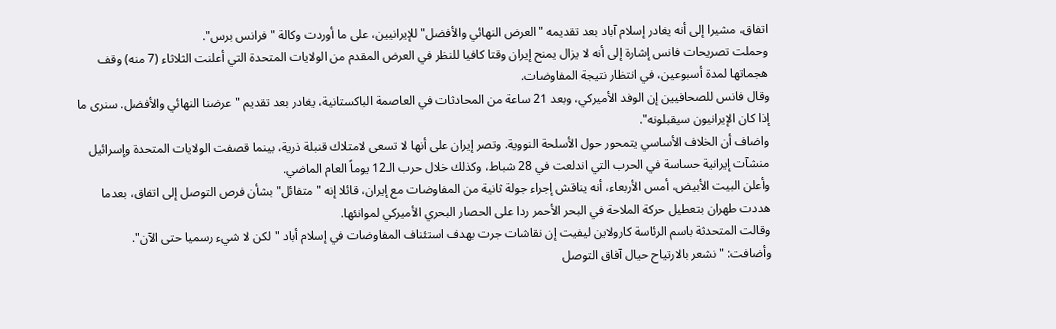اتفاق، مشيرا إلى أنه يغادر إسلام آباد بعد تقديمه "العرض النهائي والأفضل" للإيرانيين، على ما أوردت وكالة "فرانس برس".
وحملت تصريحات فانس إشارة إلى أنه لا يزال يمنح إيران وقتا كافيا للنظر في العرض المقدم من الولايات المتحدة التي أعلنت الثلاثاء (7 منه) وقف هجماتها لمدة أسبوعين، في انتظار نتيجة المفاوضات.
وقال فانس للصحافيين إن الوفد الأميركي، وبعد 21 ساعة من المحادثات في العاصمة الباكستانية، يغادر بعد تقديم "عرضنا النهائي والأفضل. سنرى ما إذا كان الإيرانيون سيقبلونه".
واضاف أن الخلاف الأساسي يتمحور حول الأسلحة النووية. وتصر إيران على أنها لا تسعى لامتلاك قنبلة ذرية، بينما قصفت الولايات المتحدة وإسرائيل منشآت إيرانية حساسة في الحرب التي اندلعت في 28 شباط، وكذلك خلال حرب الـ12 يوماً العام الماضي.
وأعلن البيت الأبيض، أمس الأربعاء، أنه يناقش إجراء جولة ثانية من المفاوضات مع إيران، قائلا إنه "متفائل" بشأن فرص التوصل إلى اتفاق، بعدما هددت طهران بتعطيل حركة الملاحة في البحر الأحمر ردا على الحصار البحري الأميركي لموانئها.
وقالت المتحدثة باسم الرئاسة كارولاين ليفيت إن نقاشات جرت بهدف استئناف المفاوضات في إسلام أباد "لكن لا شيء رسميا حتى الآن".
وأضافت: "نشعر بالارتياح حيال آفاق التوصل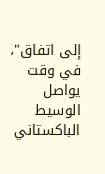إلى اتفاق"، في وقت يواصل الوسيط الباكستاني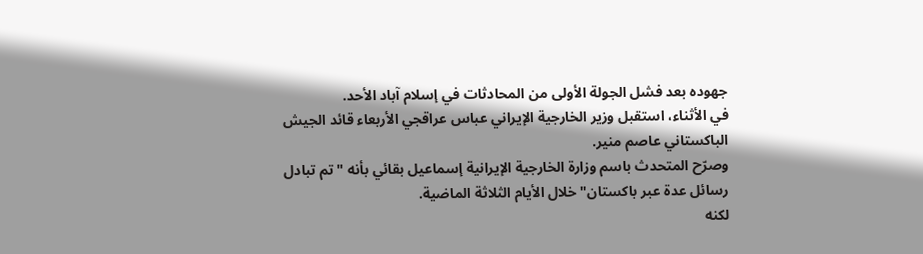جهوده بعد فشل الجولة الأولى من المحادثات في إسلام آباد الأحد.
في الأثناء، استقبل وزير الخارجية الإيراني عباس عراقجي الأربعاء قائد الجيش الباكستاني عاصم منير.
وصرّح المتحدث باسم وزارة الخارجية الإيرانية إسماعيل بقائي بأنه "تم تبادل رسائل عدة عبر باكستان" خلال الأيام الثلاثة الماضية.
لكنه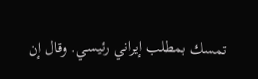تمسك بمطلب إيراني رئيسي. وقال إن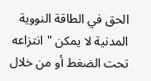الحق في الطاقة النووية المدنية لا يمكن "انتزاعه تحت الضغط أو من خلال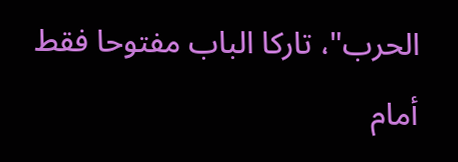الحرب"، تاركا الباب مفتوحا فقط أمام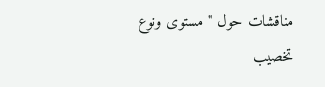مناقشات حول "مستوى ونوع تخصيب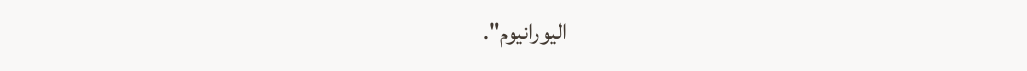اليورانيوم".